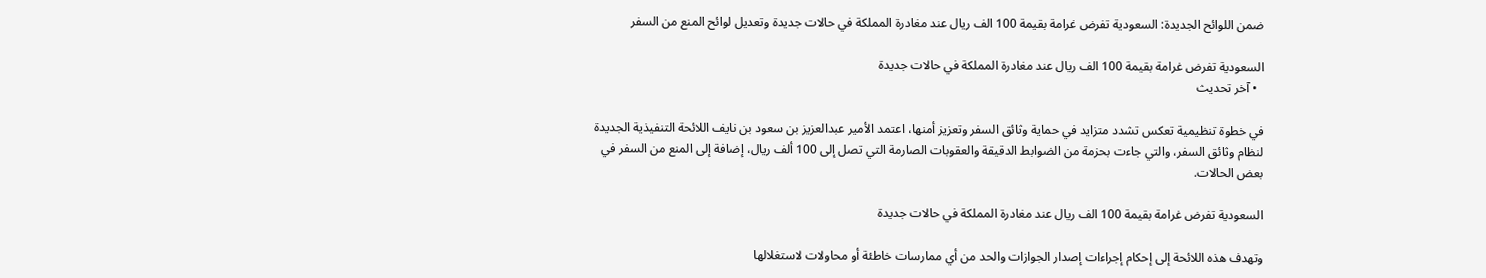ضمن اللوائح الجديدة: السعودية تفرض غرامة بقيمة 100 الف ريال عند مغادرة المملكة في حالات جديدة وتعديل لوائح المنع من السفر

السعودية تفرض غرامة بقيمة 100 الف ريال عند مغادرة المملكة في حالات جديدة
  • آخر تحديث

في خطوة تنظيمية تعكس تشدد متزايد في حماية وثائق السفر وتعزيز أمنها، اعتمد الأمير عبدالعزيز بن سعود بن نايف اللائحة التنفيذية الجديدة لنظام وثائق السفر، والتي جاءت بحزمة من الضوابط الدقيقة والعقوبات الصارمة التي تصل إلى 100 ألف ريال، إضافة إلى المنع من السفر في بعض الحالات.

السعودية تفرض غرامة بقيمة 100 الف ريال عند مغادرة المملكة في حالات جديدة

وتهدف هذه اللائحة إلى إحكام إجراءات إصدار الجوازات والحد من أي ممارسات خاطئة أو محاولات لاستغلالها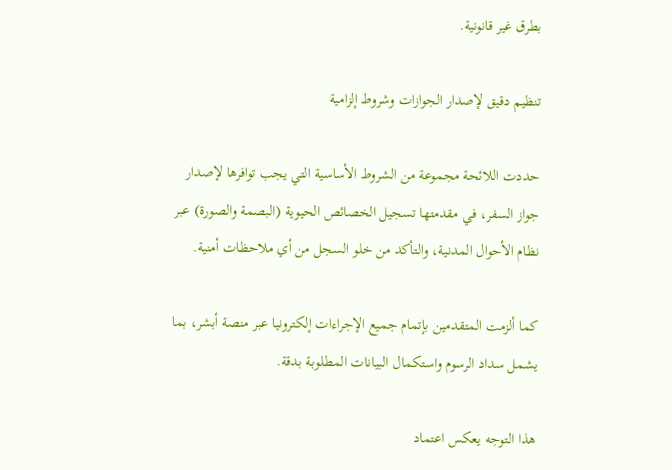بطرق غير قانونية.

تنظيم دقيق لإصدار الجوازات وشروط إلزامية

حددت اللائحة مجموعة من الشروط الأساسية التي يجب توافرها لإصدار جواز السفر، في مقدمتها تسجيل الخصائص الحيوية (البصمة والصورة) عبر نظام الأحوال المدنية، والتأكد من خلو السجل من أي ملاحظات أمنية.

كما ألزمت المتقدمين بإتمام جميع الإجراءات إلكترونيا عبر منصة أبشر، بما يشمل سداد الرسوم واستكمال البيانات المطلوبة بدقة.

هذا التوجه يعكس اعتماد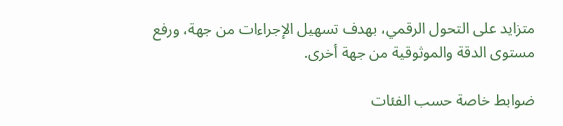متزايد على التحول الرقمي، بهدف تسهيل الإجراءات من جهة، ورفع مستوى الدقة والموثوقية من جهة أخرى.

ضوابط خاصة حسب الفئات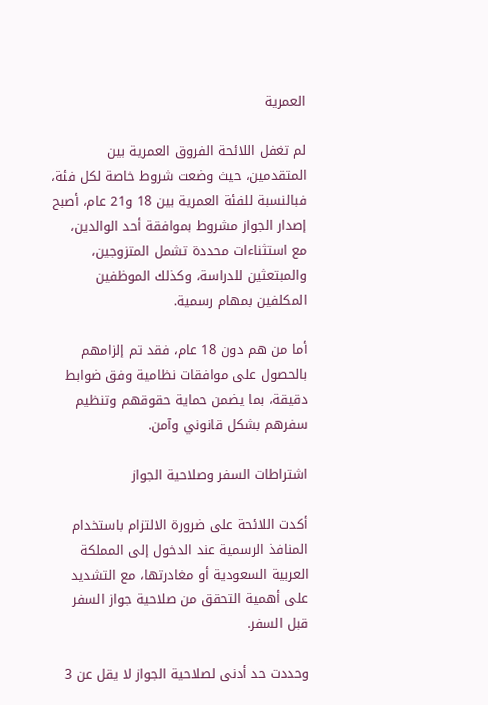العمرية

لم تغفل اللائحة الفروق العمرية بين المتقدمين، حيث وضعت شروط خاصة لكل فئة، فبالنسبة للفئة العمرية بين 18 و21 عام، أصبح إصدار الجواز مشروط بموافقة أحد الوالدين، مع استثناءات محددة تشمل المتزوجين، والمبتعثين للدراسة، وكذلك الموظفين المكلفين بمهام رسمية.

أما من هم دون 18 عام، فقد تم إلزامهم بالحصول على موافقات نظامية وفق ضوابط دقيقة، بما يضمن حماية حقوقهم وتنظيم سفرهم بشكل قانوني وآمن.

اشتراطات السفر وصلاحية الجواز

أكدت اللائحة على ضرورة الالتزام باستخدام المنافذ الرسمية عند الدخول إلى المملكة العربية السعودية أو مغادرتها، مع التشديد على أهمية التحقق من صلاحية جواز السفر قبل السفر.

وحددت حد أدنى لصلاحية الجواز لا يقل عن 3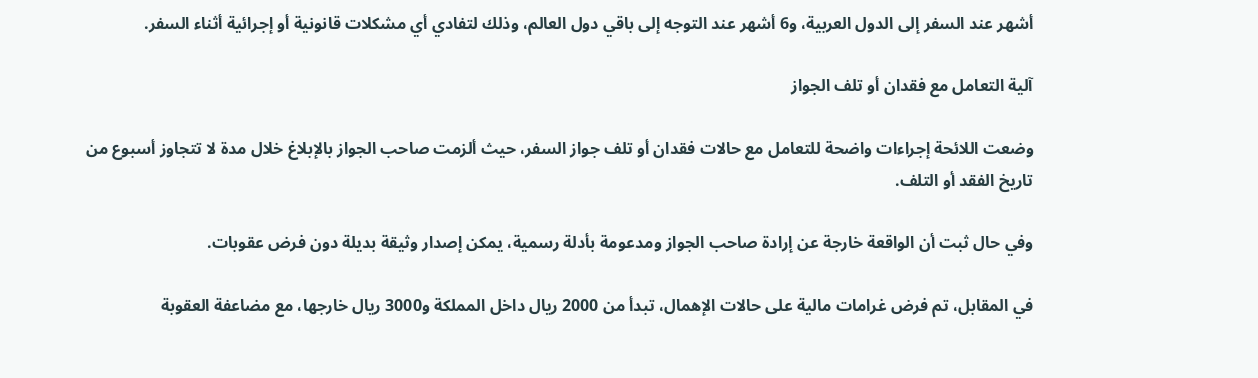أشهر عند السفر إلى الدول العربية، و6 أشهر عند التوجه إلى باقي دول العالم، وذلك لتفادي أي مشكلات قانونية أو إجرائية أثناء السفر.

آلية التعامل مع فقدان أو تلف الجواز

وضعت اللائحة إجراءات واضحة للتعامل مع حالات فقدان أو تلف جواز السفر، حيث ألزمت صاحب الجواز بالإبلاغ خلال مدة لا تتجاوز أسبوع من تاريخ الفقد أو التلف.

وفي حال ثبت أن الواقعة خارجة عن إرادة صاحب الجواز ومدعومة بأدلة رسمية، يمكن إصدار وثيقة بديلة دون فرض عقوبات.

في المقابل، تم فرض غرامات مالية على حالات الإهمال، تبدأ من 2000 ريال داخل المملكة و3000 ريال خارجها، مع مضاعفة العقوبة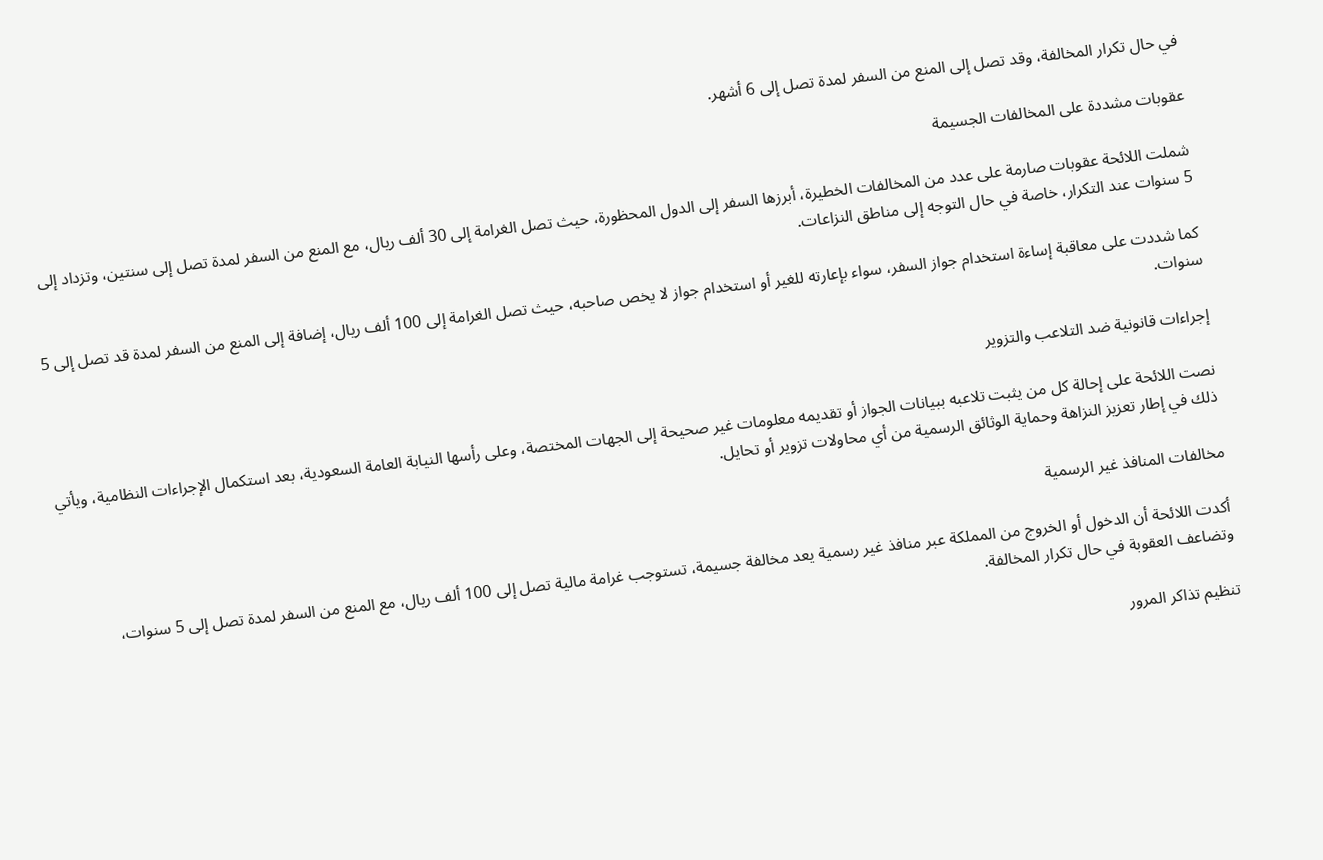في حال تكرار المخالفة، وقد تصل إلى المنع من السفر لمدة تصل إلى 6 أشهر.

عقوبات مشددة على المخالفات الجسيمة

شملت اللائحة عقوبات صارمة على عدد من المخالفات الخطيرة، أبرزها السفر إلى الدول المحظورة، حيث تصل الغرامة إلى 30 ألف ريال، مع المنع من السفر لمدة تصل إلى سنتين، وتزداد إلى 5 سنوات عند التكرار، خاصة في حال التوجه إلى مناطق النزاعات.

كما شددت على معاقبة إساءة استخدام جواز السفر، سواء بإعارته للغير أو استخدام جواز لا يخص صاحبه، حيث تصل الغرامة إلى 100 ألف ريال، إضافة إلى المنع من السفر لمدة قد تصل إلى 5 سنوات.

إجراءات قانونية ضد التلاعب والتزوير

نصت اللائحة على إحالة كل من يثبت تلاعبه ببيانات الجواز أو تقديمه معلومات غير صحيحة إلى الجهات المختصة، وعلى رأسها النيابة العامة السعودية، بعد استكمال الإجراءات النظامية، ويأتي ذلك في إطار تعزيز النزاهة وحماية الوثائق الرسمية من أي محاولات تزوير أو تحايل.

مخالفات المنافذ غير الرسمية

أكدت اللائحة أن الدخول أو الخروج من المملكة عبر منافذ غير رسمية يعد مخالفة جسيمة، تستوجب غرامة مالية تصل إلى 100 ألف ريال، مع المنع من السفر لمدة تصل إلى 5 سنوات، وتضاعف العقوبة في حال تكرار المخالفة.

تنظيم تذاكر المرور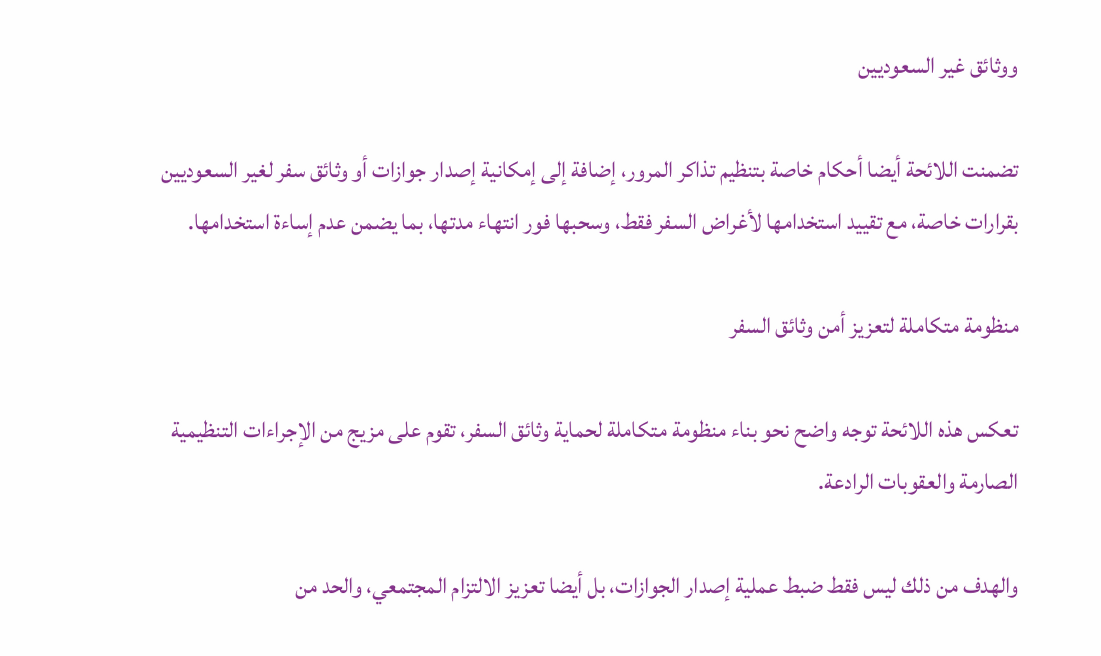ووثائق غير السعوديين

تضمنت اللائحة أيضا أحكام خاصة بتنظيم تذاكر المرور، إضافة إلى إمكانية إصدار جوازات أو وثائق سفر لغير السعوديين بقرارات خاصة، مع تقييد استخدامها لأغراض السفر فقط، وسحبها فور انتهاء مدتها، بما يضمن عدم إساءة استخدامها.

منظومة متكاملة لتعزيز أمن وثائق السفر

تعكس هذه اللائحة توجه واضح نحو بناء منظومة متكاملة لحماية وثائق السفر، تقوم على مزيج من الإجراءات التنظيمية الصارمة والعقوبات الرادعة.

والهدف من ذلك ليس فقط ضبط عملية إصدار الجوازات، بل أيضا تعزيز الالتزام المجتمعي، والحد من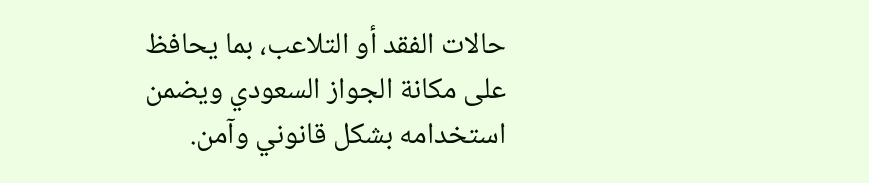حالات الفقد أو التلاعب، بما يحافظ على مكانة الجواز السعودي ويضمن استخدامه بشكل قانوني وآمن.